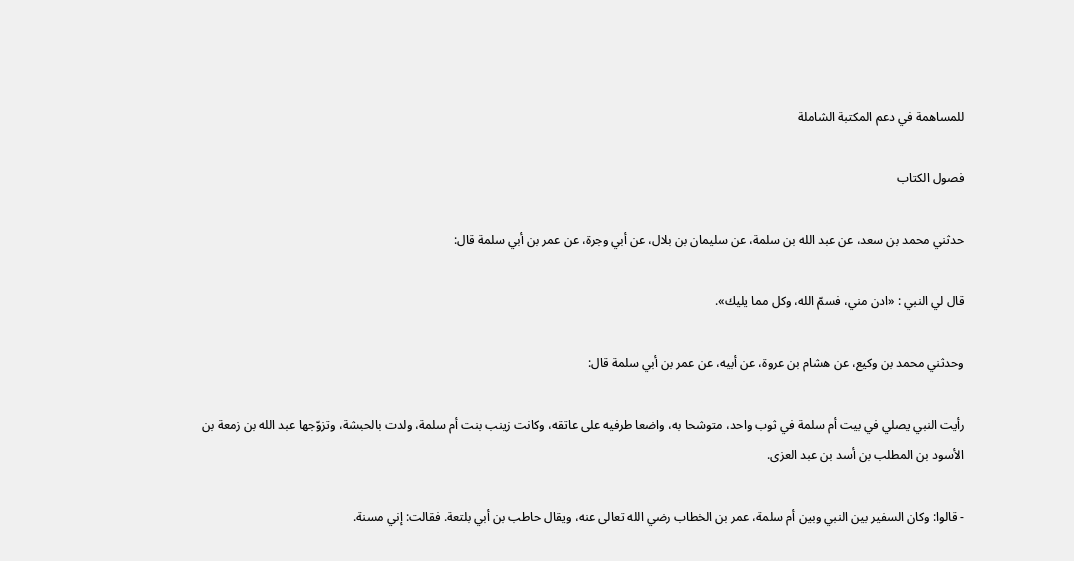للمساهمة في دعم المكتبة الشاملة

فصول الكتاب

حدثني محمد بن سعد، عن عبد الله بن سلمة، عن سليمان بن بلال، عن أبي وجرة، عن عمر بن أبي سلمة قال:

قال لي النبي : «ادن مني، فسمّ الله، وكل مما يليك».

وحدثني محمد بن وكيع، عن هشام بن عروة، عن أبيه، عن عمر بن أبي سلمة قال:

رأيت النبي يصلي في بيت أم سلمة في ثوب واحد، متوشحا به، واضعا طرفيه على عاتقه، وكانت زينب بنت أم سلمة، ولدت بالحبشة، وتزوّجها عبد الله بن زمعة بن الأسود بن المطلب بن أسد بن عبد العزى.

- قالوا: وكان السفير بين النبي وبين أم سلمة، عمر بن الخطاب رضي الله تعالى عنه، ويقال حاطب بن أبي بلتعة. فقالت: إني مسنة.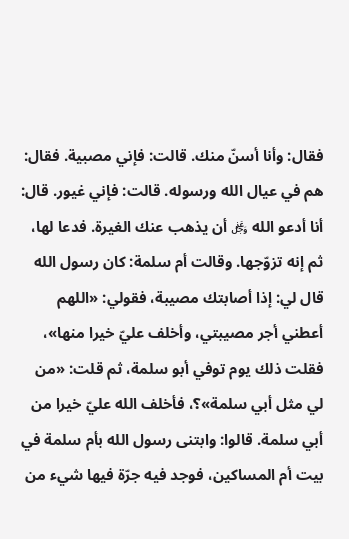فقال: وأنا أسنّ منك. قالت: فإني مصبية. فقال: هم في عيال الله ورسوله. قالت: فإني غيور. قال: أنا أدعو الله ﷿ أن يذهب عنك الغيرة. فدعا لها، ثم إنه تزوّجها. وقالت أم سلمة: كان رسول الله قال لي: إذا أصابتك مصيبة، فقولي: «اللهم أعطني أجر مصيبتي، وأخلف عليّ خيرا منها»، فقلت ذلك يوم توفي أبو سلمة، ثم قلت: «من لي مثل أبي سلمة»؟، فأخلف الله عليّ خيرا من أبي سلمة. قالوا: وابتنى رسول الله بأم سلمة في بيت أم المساكين، فوجد فيه جرّة فيها شيء من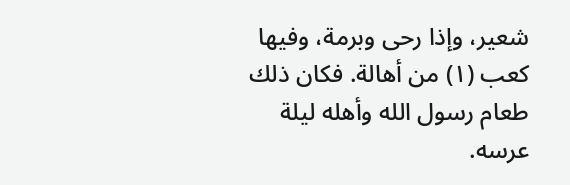شعير، وإذا رحى وبرمة، وفيها كعب (١) من أهالة. فكان ذلك طعام رسول الله وأهله ليلة عرسه.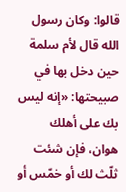قالوا: وكان رسول الله قال لأم سلمة حين دخل بها في صبيحتها: «إنه ليس بك على أهلك هوان، فإن شئت ثلّث لك أو خمّس أو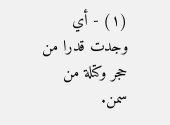(١) - أي وجدت قدرا من حجر وكتلة من سمن.